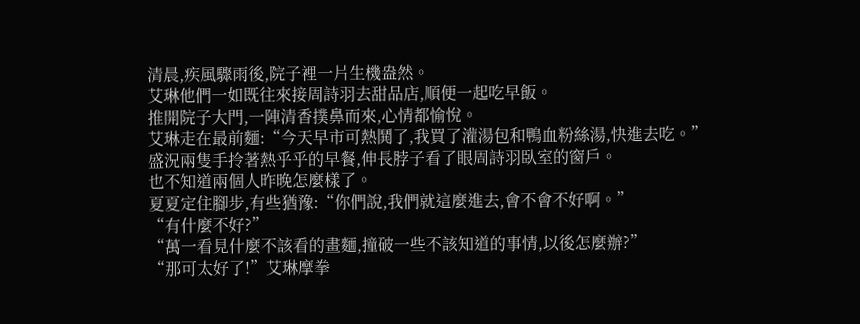清晨,疾風驟雨後,院子裡一片生機盎然。
艾琳他們一如既往來接周詩羽去甜品店,順便一起吃早飯。
推開院子大門,一陣清香撲鼻而來,心情都愉悅。
艾琳走在最前麵:“今天早市可熱鬨了,我買了灌湯包和鴨血粉絲湯,快進去吃。”
盛況兩隻手拎著熱乎乎的早餐,伸長脖子看了眼周詩羽臥室的窗戶。
也不知道兩個人昨晚怎麼樣了。
夏夏定住腳步,有些猶豫:“你們說,我們就這麼進去,會不會不好啊。”
“有什麼不好?”
“萬一看見什麼不該看的畫麵,撞破一些不該知道的事情,以後怎麼辦?”
“那可太好了!”艾琳摩拳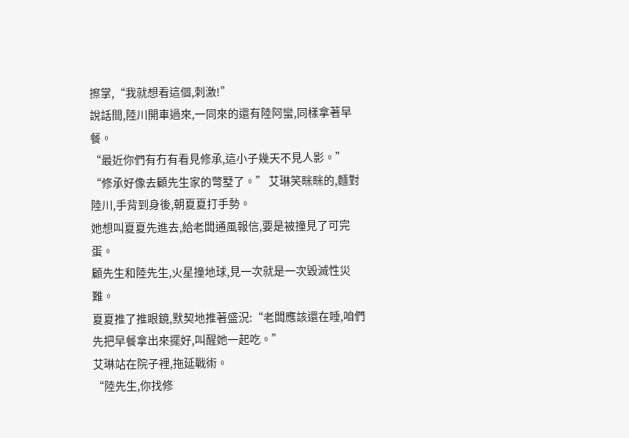擦掌,“我就想看這個,刺激!”
說話間,陸川開車過來,一同來的還有陸阿蠻,同樣拿著早餐。
“最近你們有冇有看見修承,這小子幾天不見人影。”
“修承好像去顧先生家的彆墅了。” 艾琳笑眯眯的,麵對陸川,手背到身後,朝夏夏打手勢。
她想叫夏夏先進去,給老闆通風報信,要是被撞見了可完蛋。
顧先生和陸先生,火星撞地球,見一次就是一次毀滅性災難。
夏夏推了推眼鏡,默契地推著盛況:“老闆應該還在睡,咱們先把早餐拿出來擺好,叫醒她一起吃。”
艾琳站在院子裡,拖延戰術。
“陸先生,你找修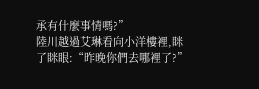承有什麼事情嗎?”
陸川越過艾琳看向小洋樓裡,眯了眯眼:“昨晚你們去哪裡了?”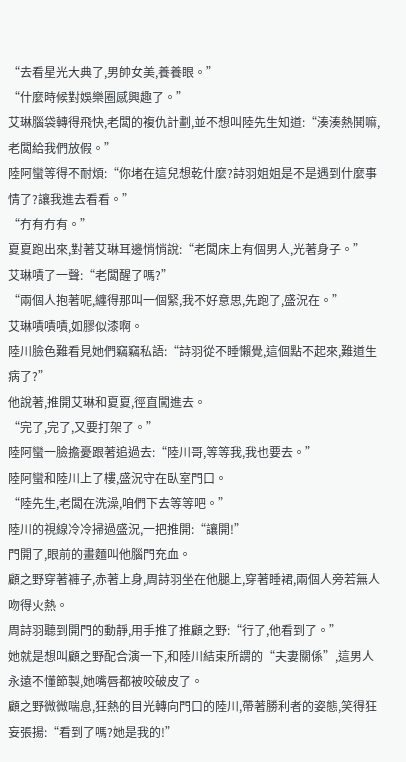“去看星光大典了,男帥女美,養養眼。”
“什麼時候對娛樂圈感興趣了。”
艾琳腦袋轉得飛快,老闆的複仇計劃,並不想叫陸先生知道:“湊湊熱鬨嘛,老闆給我們放假。”
陸阿蠻等得不耐煩:“你堵在這兒想乾什麼?詩羽姐姐是不是遇到什麼事情了?讓我進去看看。”
“冇有冇有。”
夏夏跑出來,對著艾琳耳邊悄悄說:“老闆床上有個男人,光著身子。”
艾琳嘖了一聲:“老闆醒了嗎?”
“兩個人抱著呢,纏得那叫一個緊,我不好意思,先跑了,盛況在。”
艾琳嘖嘖嘖,如膠似漆啊。
陸川臉色難看見她們竊竊私語:“詩羽從不睡懶覺,這個點不起來,難道生病了?”
他說著,推開艾琳和夏夏,徑直闖進去。
“完了,完了,又要打架了。”
陸阿蠻一臉擔憂跟著追過去:“陸川哥,等等我,我也要去。”
陸阿蠻和陸川上了樓,盛況守在臥室門口。
“陸先生,老闆在洗澡,咱們下去等等吧。”
陸川的視線冷冷掃過盛況,一把推開:“讓開!”
門開了,眼前的畫麵叫他腦門充血。
顧之野穿著褲子,赤著上身,周詩羽坐在他腿上,穿著睡裙,兩個人旁若無人吻得火熱。
周詩羽聽到開門的動靜,用手推了推顧之野:“行了,他看到了。”
她就是想叫顧之野配合演一下,和陸川結束所謂的“夫妻關係”,這男人永遠不懂節製,她嘴唇都被咬破皮了。
顧之野微微喘息,狂熱的目光轉向門口的陸川,帶著勝利者的姿態,笑得狂妄張揚:“看到了嗎?她是我的!”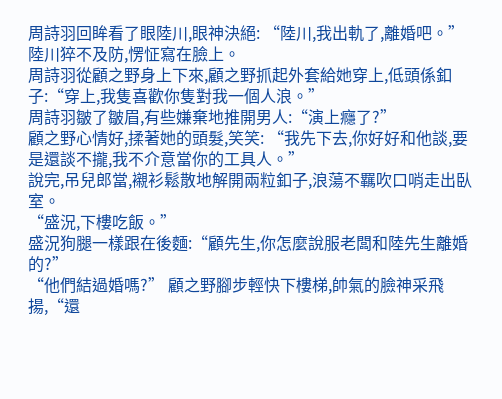周詩羽回眸看了眼陸川,眼神決絕: “陸川,我出軌了,離婚吧。”
陸川猝不及防,愣怔寫在臉上。
周詩羽從顧之野身上下來,顧之野抓起外套給她穿上,低頭係釦子:“穿上,我隻喜歡你隻對我一個人浪。”
周詩羽皺了皺眉,有些嫌棄地推開男人:“演上癮了?”
顧之野心情好,揉著她的頭髮,笑笑: “我先下去,你好好和他談,要是還談不攏,我不介意當你的工具人。”
說完,吊兒郎當,襯衫鬆散地解開兩粒釦子,浪蕩不羈吹口哨走出臥室。
“盛況,下樓吃飯。”
盛況狗腿一樣跟在後麵:“顧先生,你怎麼說服老闆和陸先生離婚的?”
“他們結過婚嗎?” 顧之野腳步輕快下樓梯,帥氣的臉神采飛揚,“還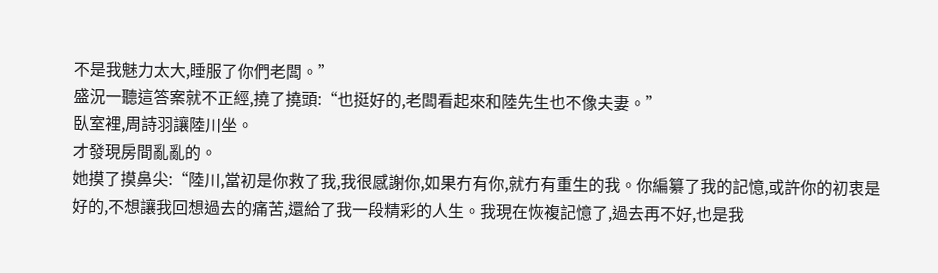不是我魅力太大,睡服了你們老闆。”
盛況一聽這答案就不正經,撓了撓頭:“也挺好的,老闆看起來和陸先生也不像夫妻。”
臥室裡,周詩羽讓陸川坐。
才發現房間亂亂的。
她摸了摸鼻尖:“陸川,當初是你救了我,我很感謝你,如果冇有你,就冇有重生的我。你編纂了我的記憶,或許你的初衷是好的,不想讓我回想過去的痛苦,還給了我一段精彩的人生。我現在恢複記憶了,過去再不好,也是我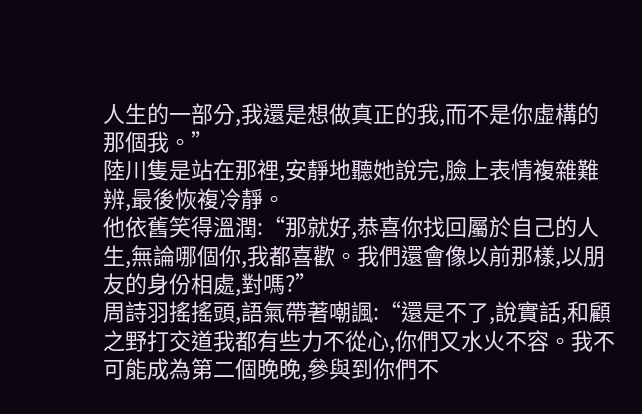人生的一部分,我還是想做真正的我,而不是你虛構的那個我。”
陸川隻是站在那裡,安靜地聽她說完,臉上表情複雜難辨,最後恢複冷靜。
他依舊笑得溫潤:“那就好,恭喜你找回屬於自己的人生,無論哪個你,我都喜歡。我們還會像以前那樣,以朋友的身份相處,對嗎?”
周詩羽搖搖頭,語氣帶著嘲諷:“還是不了,說實話,和顧之野打交道我都有些力不從心,你們又水火不容。我不可能成為第二個晚晚,參與到你們不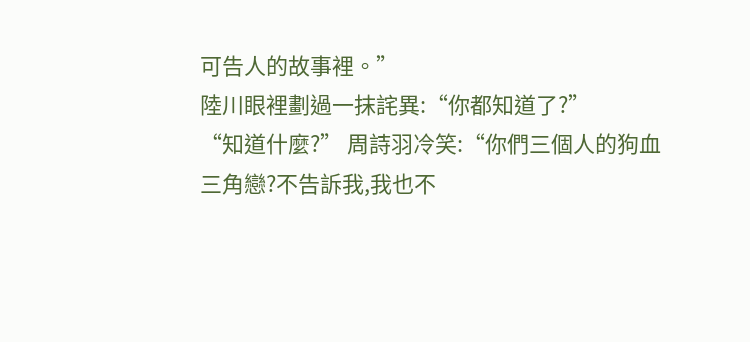可告人的故事裡。”
陸川眼裡劃過一抹詫異:“你都知道了?”
“知道什麼?” 周詩羽冷笑:“你們三個人的狗血三角戀?不告訴我,我也不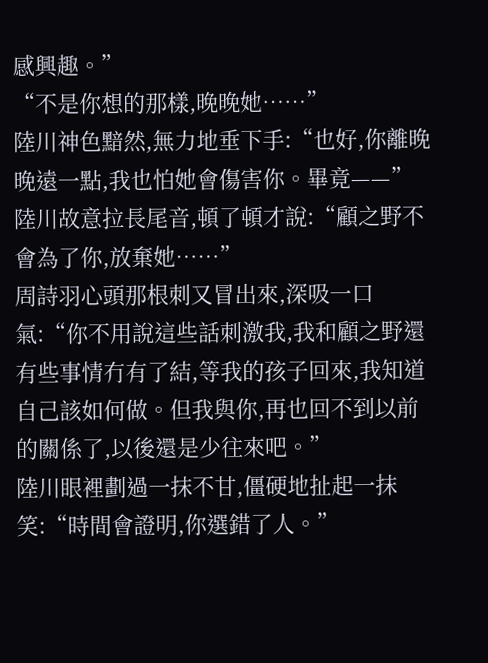感興趣。”
“不是你想的那樣,晚晚她……”
陸川神色黯然,無力地垂下手:“也好,你離晚晚遠一點,我也怕她會傷害你。畢竟——”
陸川故意拉長尾音,頓了頓才說:“顧之野不會為了你,放棄她……”
周詩羽心頭那根刺又冒出來,深吸一口氣:“你不用說這些話刺激我,我和顧之野還有些事情冇有了結,等我的孩子回來,我知道自己該如何做。但我與你,再也回不到以前的關係了,以後還是少往來吧。”
陸川眼裡劃過一抹不甘,僵硬地扯起一抹笑:“時間會證明,你選錯了人。”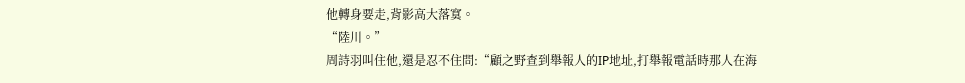他轉身要走,背影高大落寞。
“陸川。”
周詩羽叫住他,還是忍不住問:“顧之野查到舉報人的IP地址,打舉報電話時那人在海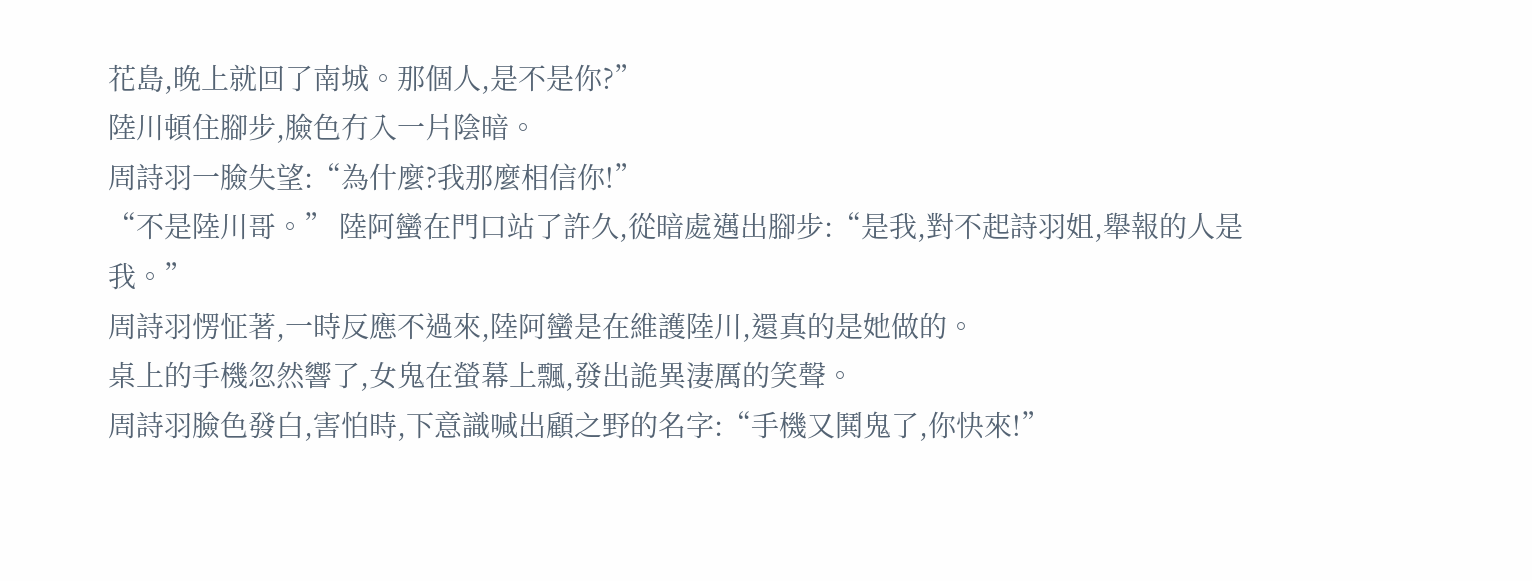花島,晚上就回了南城。那個人,是不是你?”
陸川頓住腳步,臉色冇入一片陰暗。
周詩羽一臉失望:“為什麼?我那麼相信你!”
“不是陸川哥。” 陸阿蠻在門口站了許久,從暗處邁出腳步:“是我,對不起詩羽姐,舉報的人是我。”
周詩羽愣怔著,一時反應不過來,陸阿蠻是在維護陸川,還真的是她做的。
桌上的手機忽然響了,女鬼在螢幕上飄,發出詭異淒厲的笑聲。
周詩羽臉色發白,害怕時,下意識喊出顧之野的名字:“手機又鬨鬼了,你快來!”